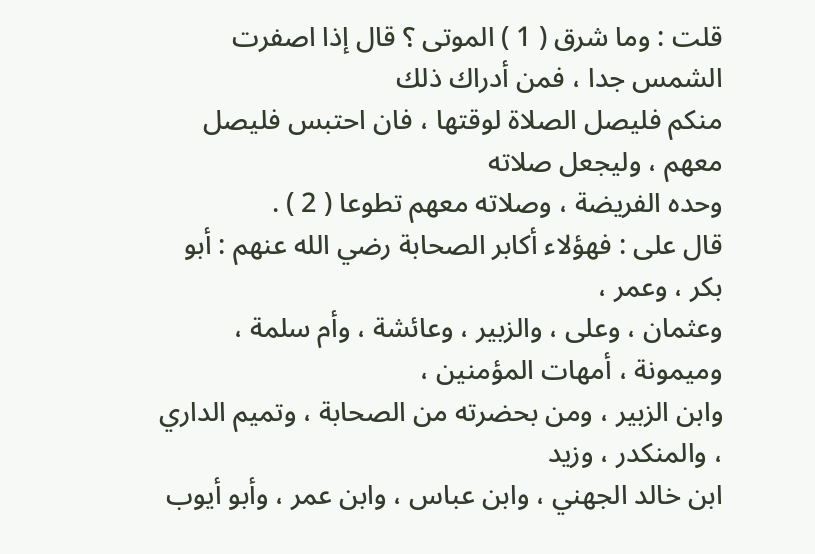قلت : وما شرق ( 1 ) الموتى ؟ قال إذا اصفرت الشمس جدا ، فمن أدراك ذلك
منكم فليصل الصلاة لوقتها ، فان احتبس فليصل معهم ، وليجعل صلاته
وحده الفريضة ، وصلاته معهم تطوعا ( 2 ) .
قال على : فهؤلاء أكابر الصحابة رضي الله عنهم : أبو بكر ، وعمر ،
وعثمان ، وعلى ، والزبير ، وعائشة ، وأم سلمة ، وميمونة ، أمهات المؤمنين ،
وابن الزبير ، ومن بحضرته من الصحابة ، وتميم الداري ، والمنكدر ، وزيد
ابن خالد الجهني ، وابن عباس ، وابن عمر ، وأبو أيوب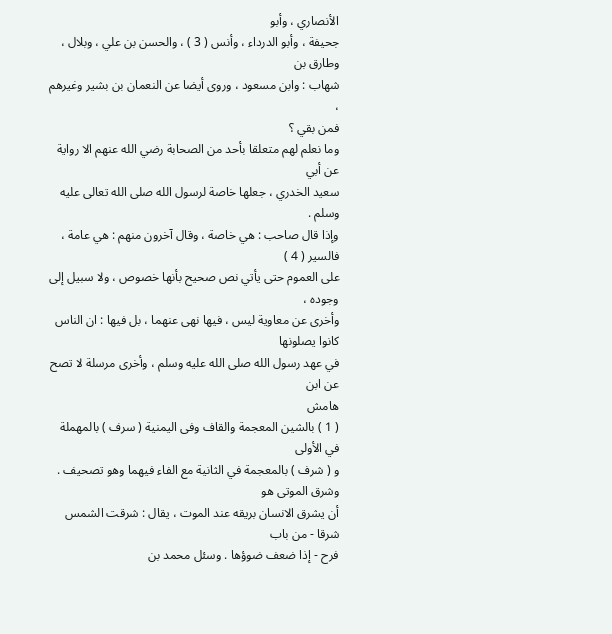الأنصاري ، وأبو
جحيفة ، وأبو الدرداء ، وأنس ( 3 ) ، والحسن بن علي ، وبلال ، وطارق بن
شهاب : وابن مسعود ، وروى أيضا عن النعمان بن بشير وغيرهم ،
فمن بقي ؟
وما نعلم لهم متعلقا بأحد من الصحابة رضي الله عنهم الا رواية عن أبي
سعيد الخدري ، جعلها خاصة لرسول الله صلى الله تعالى عليه وسلم .
وإذا قال صاحب : هي خاصة ، وقال آخرون منهم : هي عامة ، فالسير ( 4 )
على العموم حتى يأتي نص صحيح بأنها خصوص ، ولا سبيل إلى وجوده ،
وأخرى عن معاوية ليس ، فيها نهى عنهما ، بل فيها : ان الناس كانوا يصلونها
في عهد رسول الله صلى الله عليه وسلم ، وأخرى مرسلة لا تصح عن ابن
هامش
( 1 ) بالشين المعجمة والقاف وفى اليمنية ( سرف ) بالمهملة في الأولى
و ( شرف ) بالمعجمة في الثانية مع الفاء فيهما وهو تصحيف . وشرق الموتى هو
أن يشرق الانسان بريقه عند الموت ، يقال : شرقت الشمس شرقا - من باب
فرح - إذا ضعف ضوؤها . وسئل محمد بن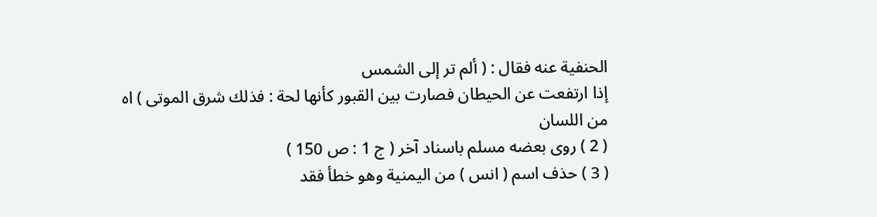الحنفية عنه فقال : ( ألم تر إلى الشمس
إذا ارتفعت عن الحيطان فصارت بين القبور كأنها لحة : فذلك شرق الموتى ) اه
من اللسان
( 2 ) روى بعضه مسلم باسناد آخر ( ج 1 : ص 150 )
( 3 ) حذف اسم ( انس ) من اليمنية وهو خطأ فقد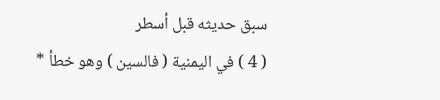سبق حديثه قبل أسطر
( 4 ) في اليمنية ( فالسين ) وهو خطأ *